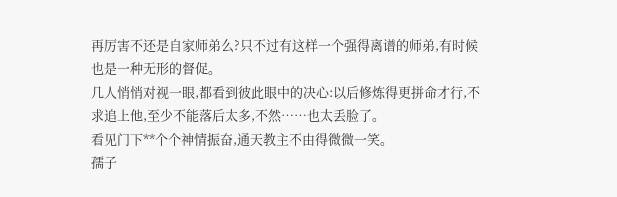再厉害不还是自家师弟么?只不过有这样一个强得离谱的师弟,有时候也是一种无形的督促。
几人悄悄对视一眼,都看到彼此眼中的决心:以后修炼得更拼命才行,不求追上他,至少不能落后太多,不然……也太丢脸了。
看见门下**个个神情振奋,通天教主不由得微微一笑。
孺子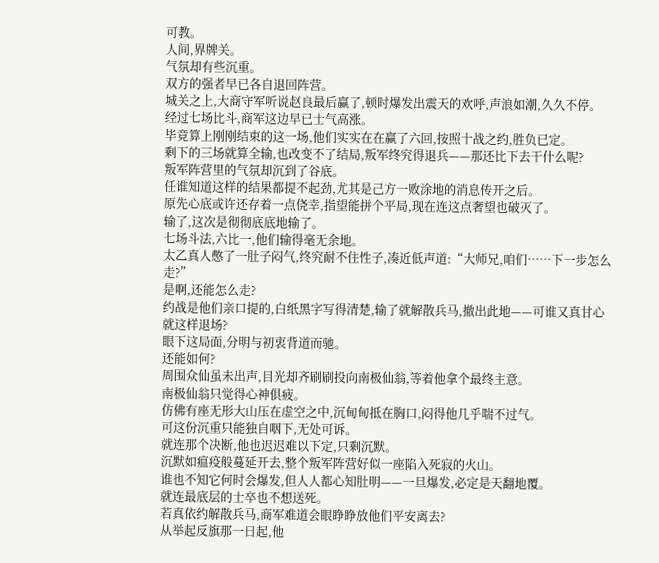可教。
人间,界牌关。
气氛却有些沉重。
双方的强者早已各自退回阵营。
城关之上,大商守军听说赵良最后赢了,顿时爆发出震天的欢呼,声浪如潮,久久不停。
经过七场比斗,商军这边早已士气高涨。
毕竟算上刚刚结束的这一场,他们实实在在赢了六回,按照十战之约,胜负已定。
剩下的三场就算全输,也改变不了结局,叛军终究得退兵——那还比下去干什么呢?
叛军阵营里的气氛却沉到了谷底。
任谁知道这样的结果都提不起劲,尤其是己方一败涂地的消息传开之后。
原先心底或许还存着一点侥幸,指望能拼个平局,现在连这点奢望也破灭了。
输了,这次是彻彻底底地输了。
七场斗法,六比一,他们输得毫无余地。
太乙真人憋了一肚子闷气,终究耐不住性子,凑近低声道:“大师兄,咱们……下一步怎么走?”
是啊,还能怎么走?
约战是他们亲口提的,白纸黑字写得清楚,输了就解散兵马,撤出此地——可谁又真甘心就这样退场?
眼下这局面,分明与初衷背道而驰。
还能如何?
周围众仙虽未出声,目光却齐刷刷投向南极仙翁,等着他拿个最终主意。
南极仙翁只觉得心神俱疲。
仿佛有座无形大山压在虚空之中,沉甸甸抵在胸口,闷得他几乎喘不过气。
可这份沉重只能独自咽下,无处可诉。
就连那个决断,他也迟迟难以下定,只剩沉默。
沉默如瘟疫般蔓延开去,整个叛军阵营好似一座陷入死寂的火山。
谁也不知它何时会爆发,但人人都心知肚明——一旦爆发,必定是天翻地覆。
就连最底层的士卒也不想送死。
若真依约解散兵马,商军难道会眼睁睁放他们平安离去?
从举起反旗那一日起,他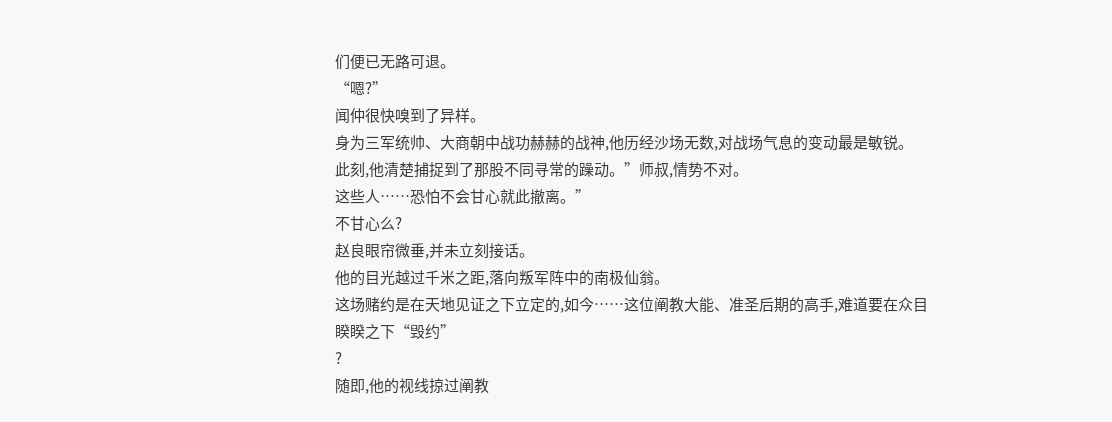们便已无路可退。
“嗯?”
闻仲很快嗅到了异样。
身为三军统帅、大商朝中战功赫赫的战神,他历经沙场无数,对战场气息的变动最是敏锐。
此刻,他清楚捕捉到了那股不同寻常的躁动。”师叔,情势不对。
这些人……恐怕不会甘心就此撤离。”
不甘心么?
赵良眼帘微垂,并未立刻接话。
他的目光越过千米之距,落向叛军阵中的南极仙翁。
这场赌约是在天地见证之下立定的,如今……这位阐教大能、准圣后期的高手,难道要在众目睽睽之下“毁约”
?
随即,他的视线掠过阐教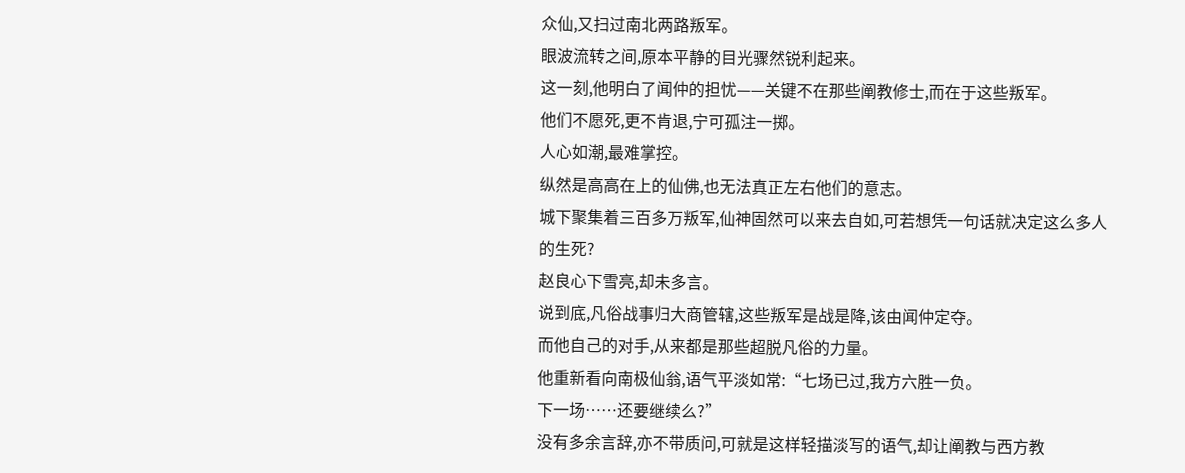众仙,又扫过南北两路叛军。
眼波流转之间,原本平静的目光骤然锐利起来。
这一刻,他明白了闻仲的担忧——关键不在那些阐教修士,而在于这些叛军。
他们不愿死,更不肯退,宁可孤注一掷。
人心如潮,最难掌控。
纵然是高高在上的仙佛,也无法真正左右他们的意志。
城下聚集着三百多万叛军,仙神固然可以来去自如,可若想凭一句话就决定这么多人的生死?
赵良心下雪亮,却未多言。
说到底,凡俗战事归大商管辖,这些叛军是战是降,该由闻仲定夺。
而他自己的对手,从来都是那些超脱凡俗的力量。
他重新看向南极仙翁,语气平淡如常:“七场已过,我方六胜一负。
下一场……还要继续么?”
没有多余言辞,亦不带质问,可就是这样轻描淡写的语气,却让阐教与西方教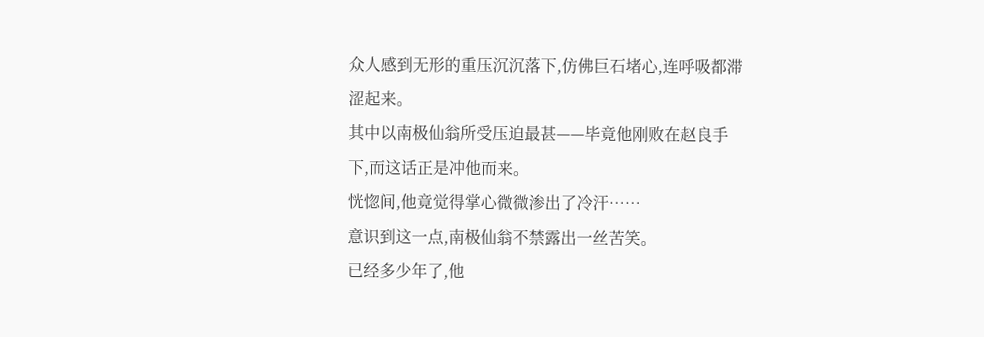众人感到无形的重压沉沉落下,仿佛巨石堵心,连呼吸都滞涩起来。
其中以南极仙翁所受压迫最甚——毕竟他刚败在赵良手下,而这话正是冲他而来。
恍惚间,他竟觉得掌心微微渗出了冷汗……
意识到这一点,南极仙翁不禁露出一丝苦笑。
已经多少年了,他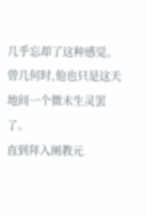几乎忘却了这种感觉。
曾几何时,他也只是这天地间一个微末生灵罢了。
直到拜入阐教元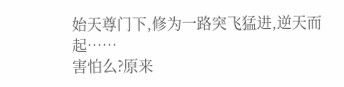始天尊门下,修为一路突飞猛进,逆天而起……
害怕么?原来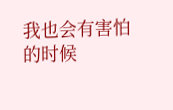我也会有害怕的时候